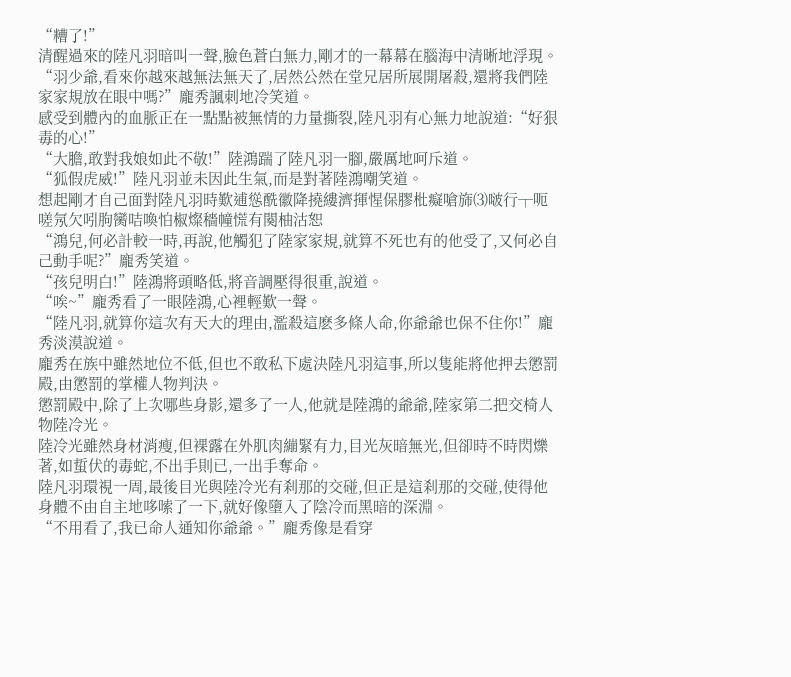“糟了!”
清醒過來的陸凡羽暗叫一聲,臉色蒼白無力,剛才的一幕幕在腦海中清晰地浮現。
“羽少爺,看來你越來越無法無天了,居然公然在堂兄居所展開屠殺,還將我們陸家家規放在眼中嗎?”龐秀諷刺地冷笑道。
感受到體內的血脈正在一點點被無情的力量撕裂,陸凡羽有心無力地說道:“好狠毒的心!”
“大膽,敢對我娘如此不敬!”陸鴻踹了陸凡羽一腳,嚴厲地呵斥道。
“狐假虎威!”陸凡羽並未因此生氣,而是對著陸鴻嘲笑道。
想起剛才自己面對陸凡羽時歎逋慫酰徽降撓縷濟揮惺保膠枇癡嗆旆⑶啵行┬呃嗟氖欠吲朐臠咭喚怕椒燦穡幢慌有闋柚沽恕
“鴻兒,何必計較一時,再說,他觸犯了陸家家規,就算不死也有的他受了,又何必自己動手呢?”龐秀笑道。
“孩兒明白!”陸鴻將頭略低,將音調壓得很重,說道。
“唉~”龐秀看了一眼陸鴻,心裡輕歎一聲。
“陸凡羽,就算你這次有天大的理由,濫殺這麽多條人命,你爺爺也保不住你!”龐秀淡漠說道。
龐秀在族中雖然地位不低,但也不敢私下處決陸凡羽這事,所以隻能將他押去懲罰殿,由懲罰的掌權人物判決。
懲罰殿中,除了上次哪些身影,還多了一人,他就是陸鴻的爺爺,陸家第二把交椅人物陸冷光。
陸冷光雖然身材消瘦,但裸露在外肌肉繃緊有力,目光灰暗無光,但卻時不時閃爍著,如蜇伏的毒蛇,不出手則已,一出手奪命。
陸凡羽環視一周,最後目光與陸冷光有刹那的交碰,但正是這刹那的交碰,使得他身體不由自主地哆嗦了一下,就好像墮入了陰冷而黑暗的深淵。
“不用看了,我已命人通知你爺爺。”龐秀像是看穿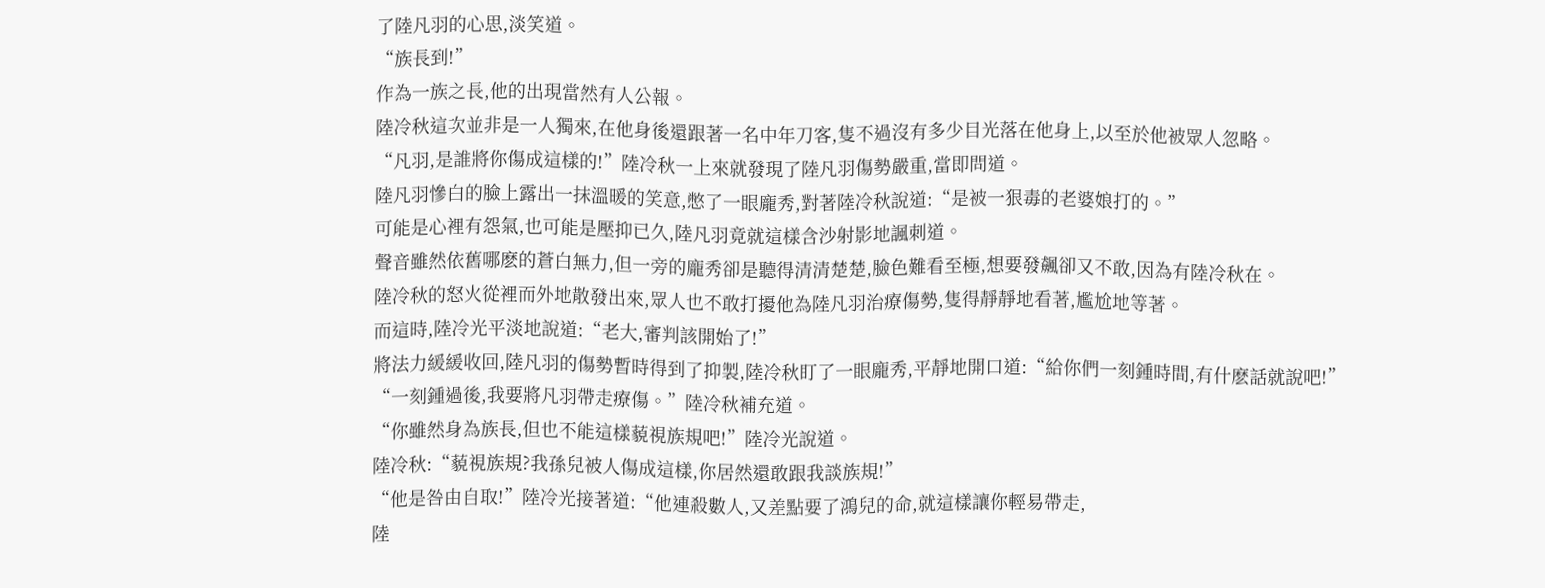了陸凡羽的心思,淡笑道。
“族長到!”
作為一族之長,他的出現當然有人公報。
陸冷秋這次並非是一人獨來,在他身後還跟著一名中年刀客,隻不過沒有多少目光落在他身上,以至於他被眾人忽略。
“凡羽,是誰將你傷成這樣的!”陸冷秋一上來就發現了陸凡羽傷勢嚴重,當即問道。
陸凡羽慘白的臉上露出一抹溫暖的笑意,憋了一眼龐秀,對著陸冷秋說道:“是被一狠毒的老婆娘打的。”
可能是心裡有怨氣,也可能是壓抑已久,陸凡羽竟就這樣含沙射影地諷刺道。
聲音雖然依舊哪麽的蒼白無力,但一旁的龐秀卻是聽得清清楚楚,臉色難看至極,想要發飆卻又不敢,因為有陸冷秋在。
陸冷秋的怒火從裡而外地散發出來,眾人也不敢打擾他為陸凡羽治療傷勢,隻得靜靜地看著,尷尬地等著。
而這時,陸冷光平淡地說道:“老大,審判該開始了!”
將法力緩緩收回,陸凡羽的傷勢暫時得到了抑製,陸冷秋盯了一眼龐秀,平靜地開口道:“給你們一刻鍾時間,有什麽話就說吧!”
“一刻鍾過後,我要將凡羽帶走療傷。”陸冷秋補充道。
“你雖然身為族長,但也不能這樣藐視族規吧!”陸冷光說道。
陸冷秋:“藐視族規?我孫兒被人傷成這樣,你居然還敢跟我談族規!”
“他是咎由自取!”陸冷光接著道:“他連殺數人,又差點要了鴻兒的命,就這樣讓你輕易帶走,
陸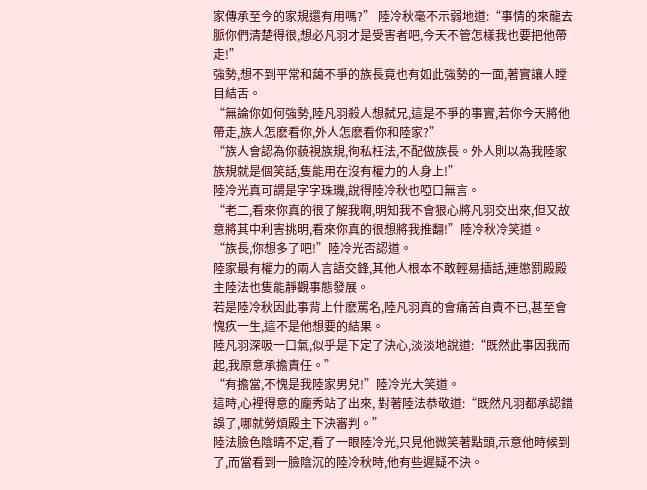家傳承至今的家規還有用嗎?” 陸冷秋毫不示弱地道:“事情的來龍去脈你們清楚得很,想必凡羽才是受害者吧,今天不管怎樣我也要把他帶走!”
強勢,想不到平常和藹不爭的族長竟也有如此強勢的一面,著實讓人瞠目結舌。
“無論你如何強勢,陸凡羽殺人想弑兄,這是不爭的事實,若你今天將他帶走,族人怎麽看你,外人怎麽看你和陸家?”
“族人會認為你藐視族規,徇私枉法,不配做族長。外人則以為我陸家族規就是個笑話,隻能用在沒有權力的人身上!”
陸冷光真可謂是字字珠璣,說得陸冷秋也啞口無言。
“老二,看來你真的很了解我啊,明知我不會狠心將凡羽交出來,但又故意將其中利害挑明,看來你真的很想將我推翻!”陸冷秋冷笑道。
“族長,你想多了吧!”陸冷光否認道。
陸家最有權力的兩人言語交鋒,其他人根本不敢輕易插話,連懲罰殿殿主陸法也隻能靜觀事態發展。
若是陸冷秋因此事背上什麽罵名,陸凡羽真的會痛苦自責不已,甚至會愧疚一生,這不是他想要的結果。
陸凡羽深吸一口氣,似乎是下定了決心,淡淡地說道:“既然此事因我而起,我原意承擔責任。”
“有擔當,不愧是我陸家男兒!”陸冷光大笑道。
這時,心裡得意的龐秀站了出來, 對著陸法恭敬道:“既然凡羽都承認錯誤了,哪就勞煩殿主下決審判。”
陸法臉色陰晴不定,看了一眼陸冷光,只見他微笑著點頭,示意他時候到了,而當看到一臉陰沉的陸冷秋時,他有些遲疑不決。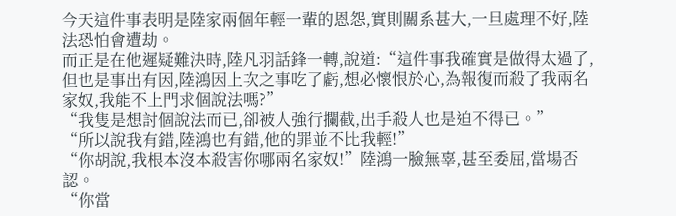今天這件事表明是陸家兩個年輕一輩的恩怨,實則關系甚大,一旦處理不好,陸法恐怕會遭劫。
而正是在他遲疑難決時,陸凡羽話鋒一轉,說道:“這件事我確實是做得太過了,但也是事出有因,陸鴻因上次之事吃了虧,想必懷恨於心,為報復而殺了我兩名家奴,我能不上門求個說法嗎?”
“我隻是想討個說法而已,卻被人強行攔截,出手殺人也是迫不得已。”
“所以說我有錯,陸鴻也有錯,他的罪並不比我輕!”
“你胡說,我根本沒本殺害你哪兩名家奴!”陸鴻一臉無辜,甚至委屈,當場否認。
“你當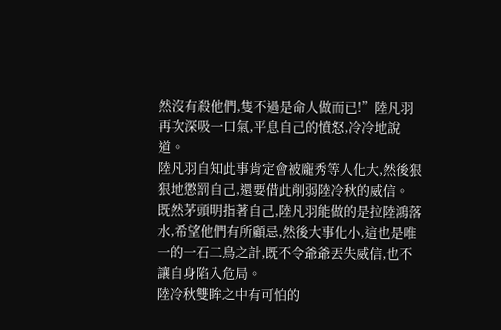然沒有殺他們,隻不過是命人做而已!”陸凡羽再次深吸一口氣,平息自己的憤怒,冷冷地說道。
陸凡羽自知此事肯定會被龐秀等人化大,然後狠狠地懲罰自己,還要借此削弱陸冷秋的威信。
既然茅頭明指著自己,陸凡羽能做的是拉陸鴻落水,希望他們有所顧忌,然後大事化小,這也是唯一的一石二鳥之計,既不令爺爺丟失威信,也不讓自身陷入危局。
陸冷秋雙眸之中有可怕的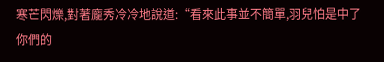寒芒閃爍,對著龐秀冷冷地說道:“看來此事並不簡單,羽兒怕是中了你們的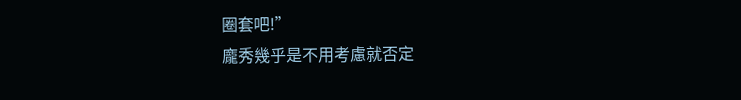圈套吧!”
龐秀幾乎是不用考慮就否定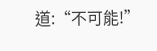道:“不可能!”